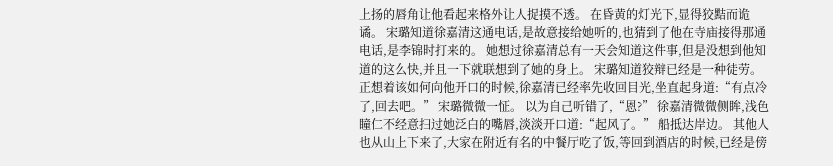上扬的唇角让他看起来格外让人捉摸不透。 在昏黄的灯光下,显得狡黠而诡谲。 宋璐知道徐嘉清这通电话,是故意接给她听的,也猜到了他在寺庙接得那通电话,是李锦时打来的。 她想过徐嘉清总有一天会知道这件事,但是没想到他知道的这么快,并且一下就联想到了她的身上。 宋璐知道狡辩已经是一种徒劳。 正想着该如何向他开口的时候,徐嘉清已经率先收回目光,坐直起身道:“有点冷了,回去吧。” 宋璐微微一怔。 以为自己听错了,“恩?” 徐嘉清微微侧眸,浅色瞳仁不经意扫过她泛白的嘴唇,淡淡开口道:“起风了。” 船抵达岸边。 其他人也从山上下来了,大家在附近有名的中餐厅吃了饭,等回到酒店的时候,已经是傍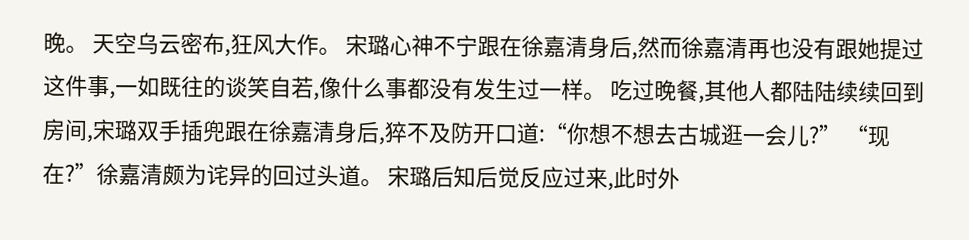晚。 天空乌云密布,狂风大作。 宋璐心神不宁跟在徐嘉清身后,然而徐嘉清再也没有跟她提过这件事,一如既往的谈笑自若,像什么事都没有发生过一样。 吃过晚餐,其他人都陆陆续续回到房间,宋璐双手插兜跟在徐嘉清身后,猝不及防开口道:“你想不想去古城逛一会儿?” “现在?”徐嘉清颇为诧异的回过头道。 宋璐后知后觉反应过来,此时外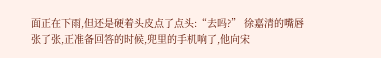面正在下雨,但还是硬着头皮点了点头:“去吗?” 徐嘉清的嘴唇张了张,正准备回答的时候,兜里的手机响了,他向宋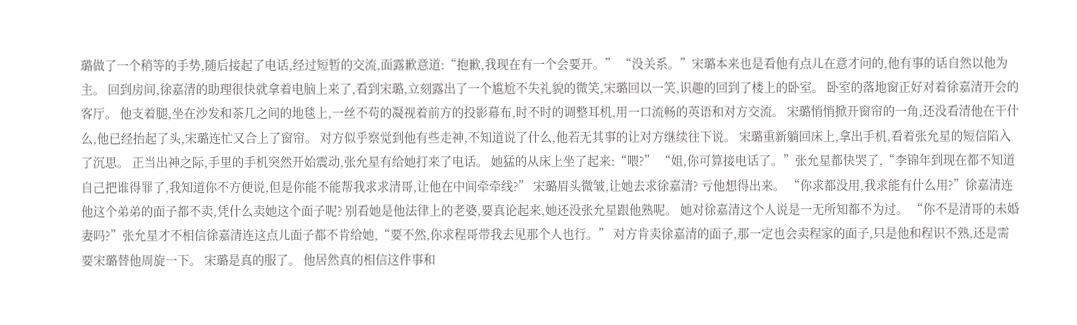璐做了一个稍等的手势,随后接起了电话,经过短暂的交流,面露歉意道:“抱歉,我现在有一个会要开。” “没关系。”宋璐本来也是看他有点儿在意才问的,他有事的话自然以他为主。 回到房间,徐嘉清的助理很快就拿着电脑上来了,看到宋璐,立刻露出了一个尴尬不失礼貌的微笑,宋璐回以一笑,识趣的回到了楼上的卧室。 卧室的落地窗正好对着徐嘉清开会的客厅。 他支着腿,坐在沙发和茶几之间的地毯上,一丝不苟的凝视着前方的投影幕布,时不时的调整耳机,用一口流畅的英语和对方交流。 宋璐悄悄掀开窗帘的一角,还没看清他在干什么,他已经抬起了头,宋璐连忙又合上了窗帘。 对方似乎察觉到他有些走神,不知道说了什么,他若无其事的让对方继续往下说。 宋璐重新躺回床上,拿出手机,看着张允星的短信陷入了沉思。 正当出神之际,手里的手机突然开始震动,张允星有给她打来了电话。 她猛的从床上坐了起来:“喂?” “姐,你可算接电话了。”张允星都快哭了,“李锦年到现在都不知道自己把谁得罪了,我知道你不方便说,但是你能不能帮我求求清哥,让他在中间牵牵线?” 宋璐眉头微皱,让她去求徐嘉清? 亏他想得出来。 “你求都没用,我求能有什么用?”徐嘉清连他这个弟弟的面子都不卖,凭什么卖她这个面子呢? 别看她是他法律上的老婆,要真论起来,她还没张允星跟他熟呢。 她对徐嘉清这个人说是一无所知都不为过。 “你不是清哥的未婚妻吗?”张允星才不相信徐嘉清连这点儿面子都不肯给她,“要不然,你求程哥带我去见那个人也行。” 对方肯卖徐嘉清的面子,那一定也会卖程家的面子,只是他和程识不熟,还是需要宋璐替他周旋一下。 宋璐是真的服了。 他居然真的相信这件事和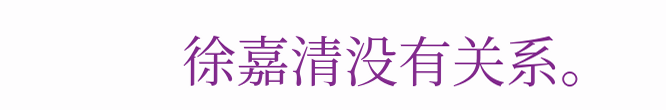徐嘉清没有关系。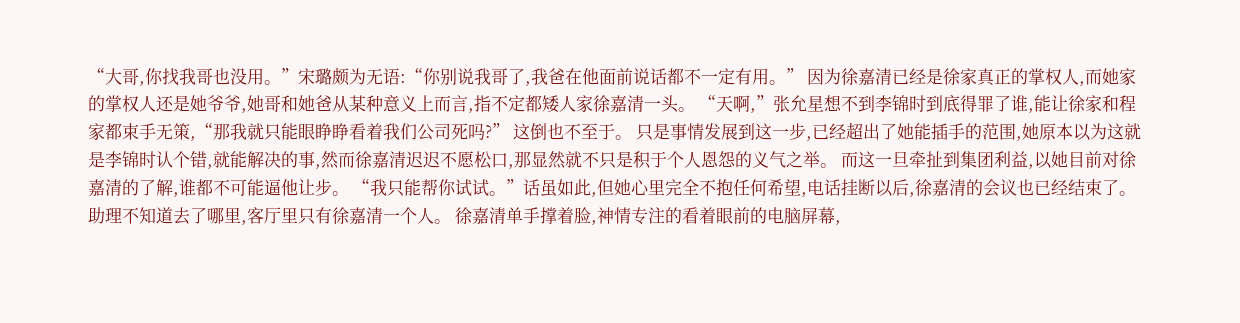“大哥,你找我哥也没用。”宋璐颇为无语:“你别说我哥了,我爸在他面前说话都不一定有用。” 因为徐嘉清已经是徐家真正的掌权人,而她家的掌权人还是她爷爷,她哥和她爸从某种意义上而言,指不定都矮人家徐嘉清一头。 “天啊,”张允星想不到李锦时到底得罪了谁,能让徐家和程家都束手无策,“那我就只能眼睁睁看着我们公司死吗?” 这倒也不至于。 只是事情发展到这一步,已经超出了她能插手的范围,她原本以为这就是李锦时认个错,就能解决的事,然而徐嘉清迟迟不愿松口,那显然就不只是积于个人恩怨的义气之举。 而这一旦牵扯到集团利益,以她目前对徐嘉清的了解,谁都不可能逼他让步。 “我只能帮你试试。”话虽如此,但她心里完全不抱任何希望,电话挂断以后,徐嘉清的会议也已经结束了。 助理不知道去了哪里,客厅里只有徐嘉清一个人。 徐嘉清单手撑着脸,神情专注的看着眼前的电脑屏幕,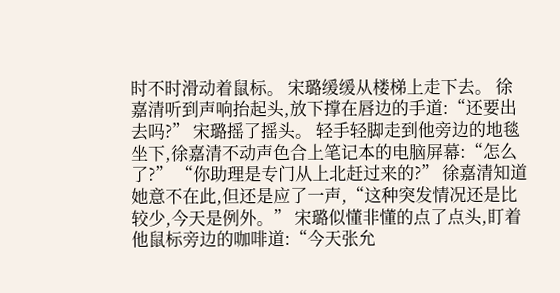时不时滑动着鼠标。 宋璐缓缓从楼梯上走下去。 徐嘉清听到声响抬起头,放下撑在唇边的手道:“还要出去吗?” 宋璐摇了摇头。 轻手轻脚走到他旁边的地毯坐下,徐嘉清不动声色合上笔记本的电脑屏幕:“怎么了?” “你助理是专门从上北赶过来的?” 徐嘉清知道她意不在此,但还是应了一声,“这种突发情况还是比较少,今天是例外。” 宋璐似懂非懂的点了点头,盯着他鼠标旁边的咖啡道:“今天张允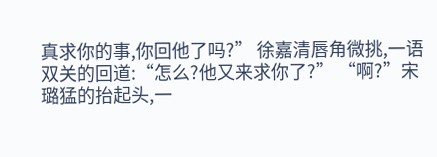真求你的事,你回他了吗?” 徐嘉清唇角微挑,一语双关的回道:“怎么?他又来求你了?” “啊?”宋璐猛的抬起头,一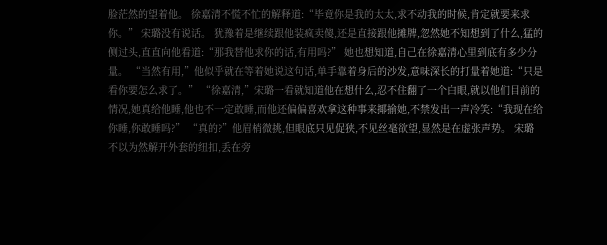脸茫然的望着他。 徐嘉清不慌不忙的解释道:“毕竟你是我的太太,求不动我的时候,肯定就要来求你。” 宋璐没有说话。 犹豫着是继续跟他装疯卖傻,还是直接跟他摊牌,忽然她不知想到了什么,猛的侧过头,直直向他看道:“那我替他求你的话,有用吗?” 她也想知道,自己在徐嘉清心里到底有多少分量。 “当然有用,”他似乎就在等着她说这句话,单手靠着身后的沙发,意味深长的打量着她道:“只是看你要怎么求了。” “徐嘉清,”宋璐一看就知道他在想什么,忍不住翻了一个白眼,就以他们目前的情况,她真给他睡,他也不一定敢睡,而他还偏偏喜欢拿这种事来揶揄她,不禁发出一声冷笑:“我现在给你睡,你敢睡吗?” “真的?”他眉梢微挑,但眼底只见促狭,不见丝毫欲望,显然是在虚张声势。 宋璐不以为然解开外套的纽扣,丢在旁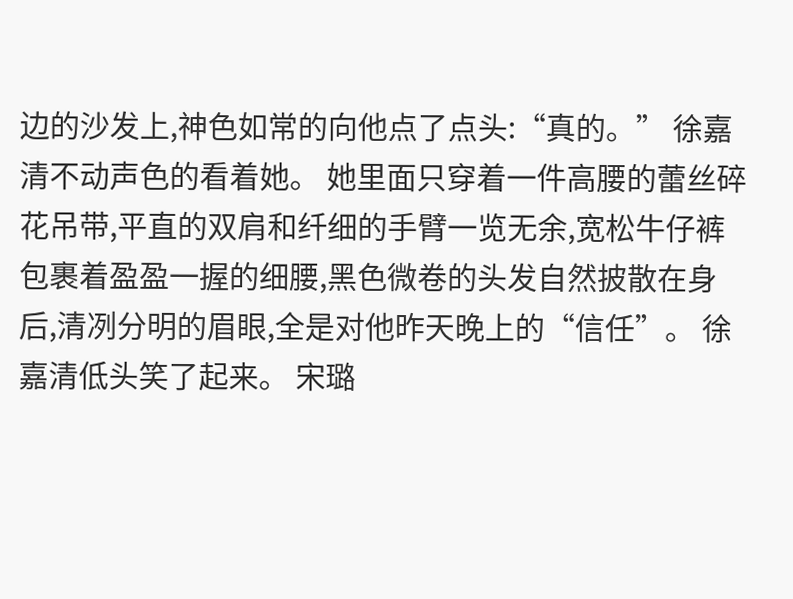边的沙发上,神色如常的向他点了点头:“真的。” 徐嘉清不动声色的看着她。 她里面只穿着一件高腰的蕾丝碎花吊带,平直的双肩和纤细的手臂一览无余,宽松牛仔裤包裹着盈盈一握的细腰,黑色微卷的头发自然披散在身后,清冽分明的眉眼,全是对他昨天晚上的“信任”。 徐嘉清低头笑了起来。 宋璐